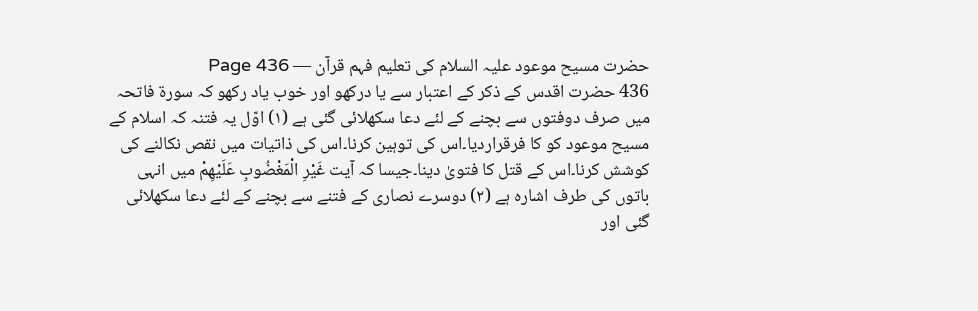حضرت مسیح موعود علیہ السلام کی تعلیم فہم قرآن — Page 436
436 حضرت اقدس کے ذکر کے اعتبار سے یا درکھو اور خوب یاد رکھو کہ سورۃ فاتحہ میں صرف دوفتوں سے بچنے کے لئے دعا سکھلائی گئی ہے (۱) اوّل یہ فتنہ کہ اسلام کے مسیح موعود کو کا فرقراردیا۔اس کی توہین کرنا۔اس کی ذاتیات میں نقص نکالنے کی کوشش کرنا۔اس کے قتل کا فتویٰ دینا۔جیسا کہ آیت غَيْرِ الْمَغْضُوبِ عَلَيْهِمْ میں انہی باتوں کی طرف اشارہ ہے (۲) دوسرے نصاری کے فتنے سے بچنے کے لئے دعا سکھلائی گئی اور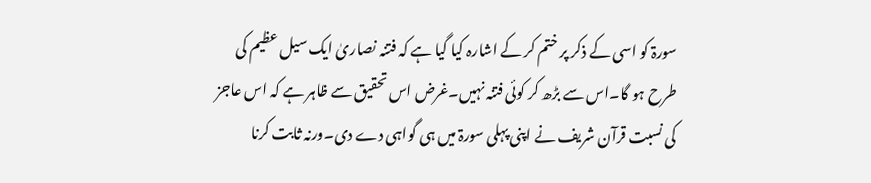سورۃ کو اسی کے ذکر پر ختم کر کے اشارہ کیا گیا ہے کہ فتنہ نصاریٰ ایک سیل عظیم کی طرح ہو گا۔اس سے بڑھ کر کوئی فتنہ نہیں۔غرض اس تحقیق سے ظاہر ہے کہ اس عاجز کی نسبت قرآن شریف نے اپنی پہلی سورۃ میں ہی گواہی دے دی۔ورنہ ثابت کرنا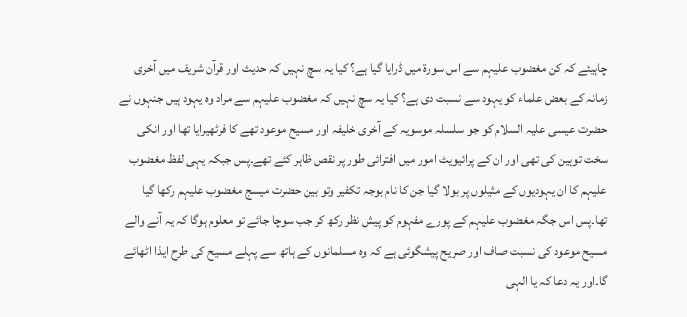چاہیئے کہ کن مغضوب علیہم سے اس سورۃ میں ڈرایا گیا ہے؟ کیا یہ سچ نہیں کہ حدیث اور قرآن شریف میں آخری زمانہ کے بعض علماء کو یہود سے نسبت دی ہے؟ کیا یہ سچ نہیں کہ مغضوب علیہم سے مراد وہ یہود ہیں جنہوں نے حضرت عیسی علیہ السلام کو جو سلسلہ موسویہ کے آخری خلیفہ اور مسیح موعود تھے کا فرٹھیرایا تھا اور انکی سخت توہین کی تھی اور ان کے پرائیویٹ امور میں افترائی طور پر نقص ظاہر کئے تھے۔پس جبکہ یہی لفظ مغضوب علیہم کا ان یہودیوں کے مثیلوں پر بولا گیا جن کا نام بوجہ تکفیر وتو بین حضرت میسج مغضوب علیہم رکھا گیا تھا۔پس اس جگہ مغضوب علیہم کے پورے مفہوم کو پیش نظر رکھ کر جب سوچا جائے تو معلوم ہوگا کہ یہ آنے والے مسیح موعود کی نسبت صاف اور صریح پیشگوئی ہے کہ وہ مسلمانوں کے ہاتھ سے پہلے مسیح کی طرح ایذا اٹھائے گا۔اور یہ دعا کہ یا الہی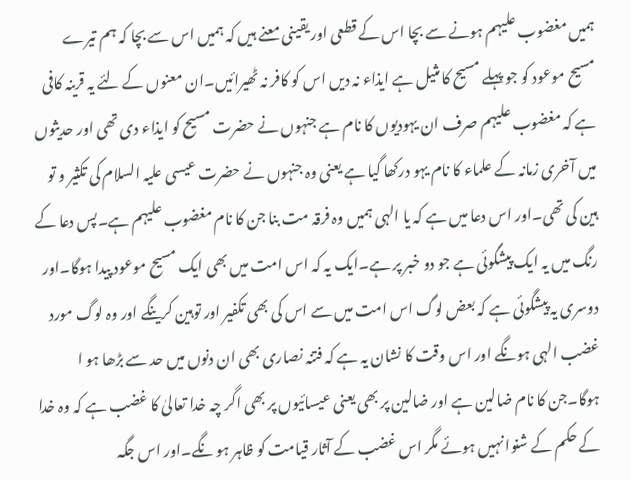ہمیں مغضوب علیہم ہونے سے بچا اس کے قطعی اور یقینی معنے ہیں کہ ہمیں اس سے بچا کہ ہم تیرے مسیح موعود کو جو پہلے مسیح کا مثیل ہے ایذاء نہ دیں اس کو کافر نہ ٹھیرائیں۔ان معنوں کے لئے یہ قرینہ کافی ہے کہ مغضوب علیہم صرف ان یہودیوں کا نام ہے جنہوں نے حضرت مسیح کو ایذاء دی تھی اور حدیثوں میں آخری زمانہ کے علماء کا نام یہو درکھا گیا ہے یعنی وہ جنہوں نے حضرت عیسی علیہ السلام کی تکثیر و تو ہین کی تھی۔اور اس دعا میں ہے کہ یا الہی ہمیں وہ فرقہ مت بنا جن کا نام مغضوب علیہم ہے۔پس دعا کے رنگ میں یہ ایک پیشگوئی ہے جو دو خبر پر ہے۔ایک یہ کہ اس امت میں بھی ایک مسیح موعود پیدا ہوگا۔اور دوسری یہ پیشگوئی ہے کہ بعض لوگ اس امت میں سے اس کی بھی تکفیر اور توہین کرینگے اور وہ لوگ مورد غضب الہی ہونگے اور اس وقت کا نشان یہ ہے کہ فتنہ نصاری بھی ان دنوں میں حد سے بڑھا ہو ا ہوگا۔جن کا نام ضالین ہے اور ضالین پر بھی یعنی عیسائیوں پر بھی اگر چہ خدا تعالیٰ کا غضب ہے کہ وہ خدا کے حکم کے شنوا نہیں ہوئے مگر اس غضب کے آثار قیامت کو ظاہر ہو نگے۔اور اس جگہ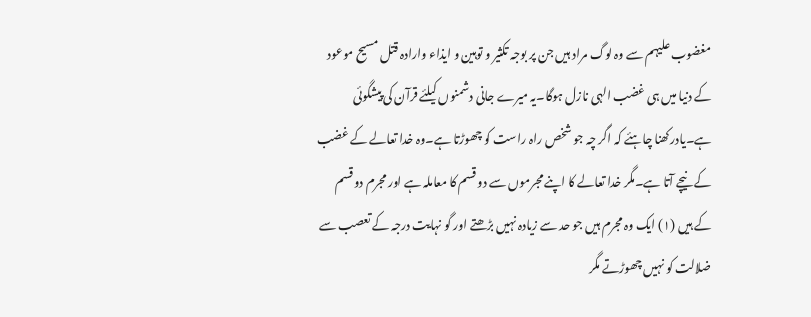مغضوب علیہم سے وہ لوگ مراد ہیں جن پر بوجہ تکثیر و توہین و ایذاء وارادہ قتل مسیح موعود کے دنیا میں ہی غضب الہی نازل ہوگا۔یہ میرے جانی دشمنوں کیلئے قرآن کی پیشگوئی ہے۔یادرکھنا چاہئے کہ اگر چہ جو شخص راہ راست کو چھوڑتا ہے۔وہ خدا تعالے کے غضب کے نیچے آتا ہے۔مگر خدا تعالے کا اپنے مجرموں سے دو قسم کا معاملہ ہے اور مجرم دو قسم کے ہیں (۱) ایک وہ مجرم ہیں جو حد سے زیادہ نہیں بڑھتے اور گو نہایت درجہ کے تعصب سے ضلالت کو نہیں چھوڑتے مگر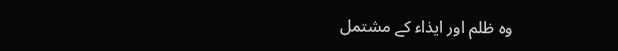وہ ظلم اور ایذاء کے مشتمل